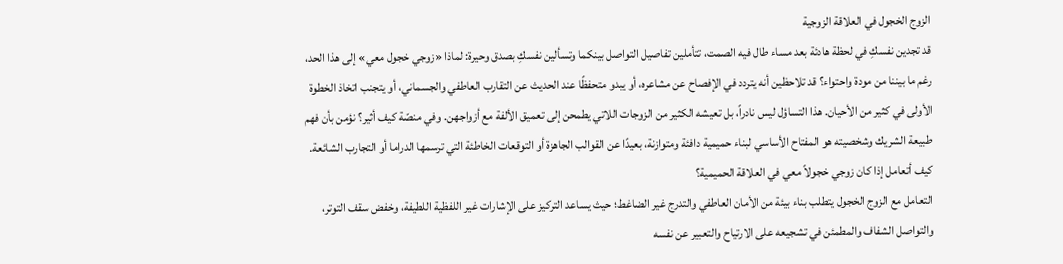الزوج الخجول في العلاقة الزوجية
قد تجدين نفسكِ في لحظة هادئة بعد مساء طال فيه الصمت، تتأملين تفاصيل التواصل بينكما وتسألين نفسكِ بصدق وحيرة: لماذا «زوجي خجول معي» إلى هذا الحد، رغم ما بيننا من مودة واحتواء؟ قد تلاحظين أنه يتردد في الإفصاح عن مشاعره، أو يبدو متحفظًا عند الحديث عن التقارب العاطفي والجسماني، أو يتجنب اتخاذ الخطوة الأولى في كثير من الأحيان. هذا التساؤل ليس نادراً، بل تعيشه الكثير من الزوجات اللاتي يطمحن إلى تعميق الألفة مع أزواجهن. وفي منصّة كيف أثير؟ نؤمن بأن فهم طبيعة الشريك وشخصيته هو المفتاح الأساسي لبناء حميمية دافئة ومتوازنة، بعيدًا عن القوالب الجاهزة أو التوقعات الخاطئة التي ترسمها الدراما أو التجارب الشائعة.
كيف أتعامل إذا كان زوجي خجولاً معي في العلاقة الحميمية؟
التعامل مع الزوج الخجول يتطلب بناء بيئة من الأمان العاطفي والتدرج غير الضاغط؛ حيث يساعد التركيز على الإشارات غير اللفظية اللطيفة، وخفض سقف التوتر، والتواصل الشفاف والمطمئن في تشجيعه على الارتياح والتعبير عن نفسه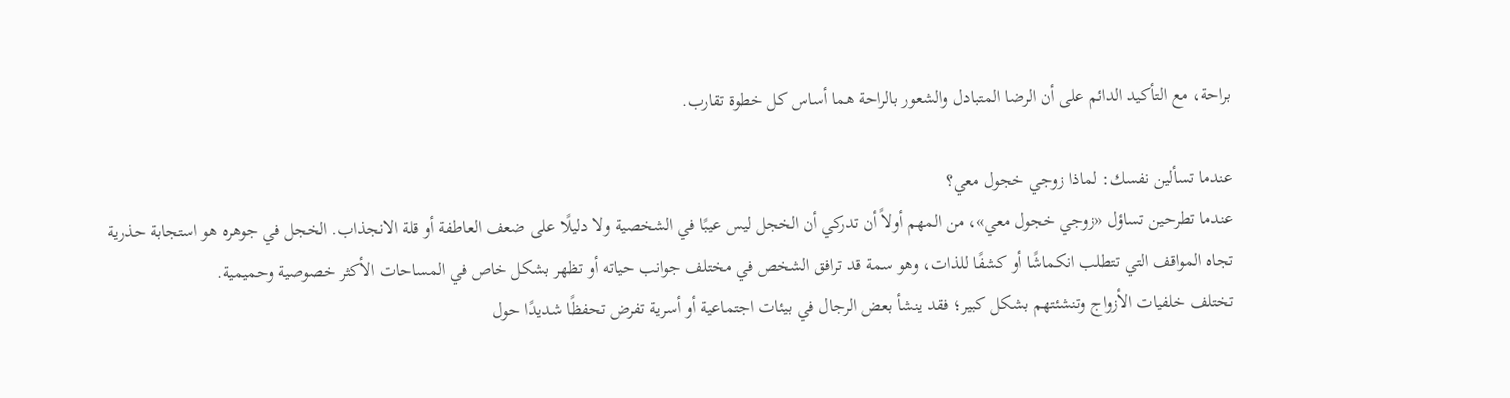براحة، مع التأكيد الدائم على أن الرضا المتبادل والشعور بالراحة هما أساس كل خطوة تقارب.

عندما تسألين نفسك: لماذا زوجي خجول معي؟
عندما تطرحين تساؤل «زوجي خجول معي»، من المهم أولاً أن تدركي أن الخجل ليس عيبًا في الشخصية ولا دليلًا على ضعف العاطفة أو قلة الانجذاب. الخجل في جوهره هو استجابة حذرية تجاه المواقف التي تتطلب انكماشًا أو كشفًا للذات، وهو سمة قد ترافق الشخص في مختلف جوانب حياته أو تظهر بشكل خاص في المساحات الأكثر خصوصية وحميمية.
تختلف خلفيات الأزواج وتنشئتهم بشكل كبير؛ فقد ينشأ بعض الرجال في بيئات اجتماعية أو أسرية تفرض تحفظًا شديدًا حول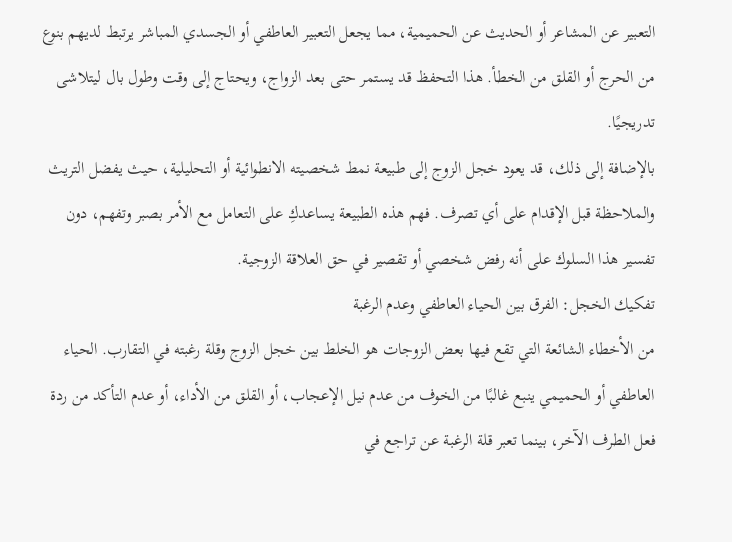التعبير عن المشاعر أو الحديث عن الحميمية، مما يجعل التعبير العاطفي أو الجسدي المباشر يرتبط لديهم بنوع من الحرج أو القلق من الخطأ. هذا التحفظ قد يستمر حتى بعد الزواج، ويحتاج إلى وقت وطول بال ليتلاشى تدريجيًا.
بالإضافة إلى ذلك، قد يعود خجل الزوج إلى طبيعة نمط شخصيته الانطوائية أو التحليلية، حيث يفضل التريث والملاحظة قبل الإقدام على أي تصرف. فهم هذه الطبيعة يساعدكِ على التعامل مع الأمر بصبر وتفهم، دون تفسير هذا السلوك على أنه رفض شخصي أو تقصير في حق العلاقة الزوجية.
تفكيك الخجل: الفرق بين الحياء العاطفي وعدم الرغبة
من الأخطاء الشائعة التي تقع فيها بعض الزوجات هو الخلط بين خجل الزوج وقلة رغبته في التقارب. الحياء العاطفي أو الحميمي ينبع غالبًا من الخوف من عدم نيل الإعجاب، أو القلق من الأداء، أو عدم التأكد من ردة فعل الطرف الآخر، بينما تعبر قلة الرغبة عن تراجع في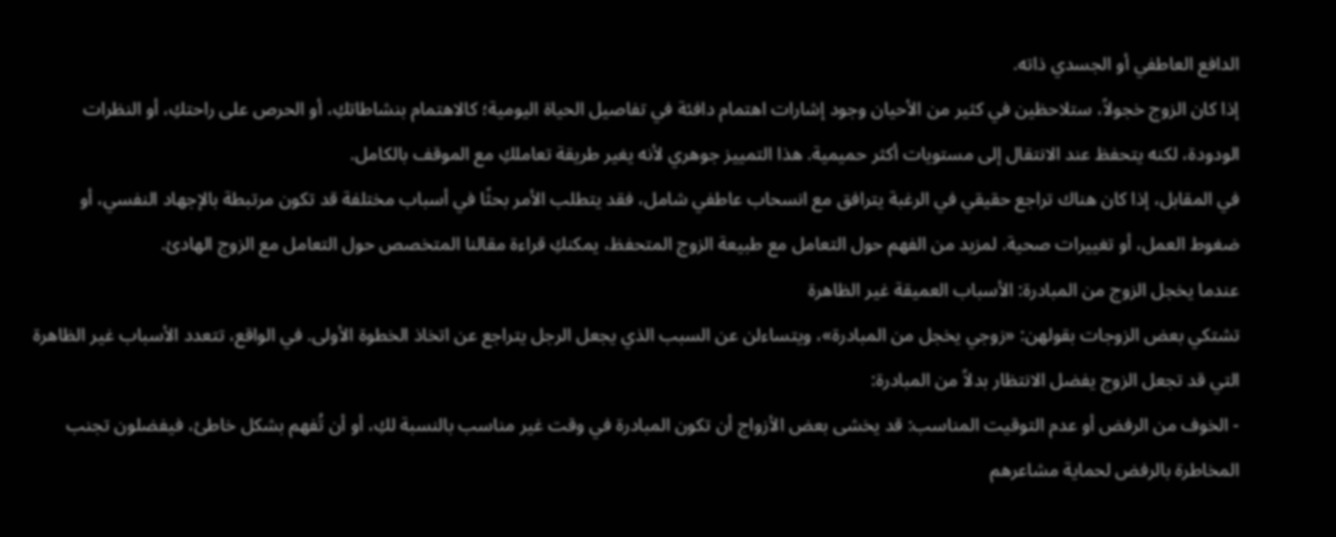الدافع العاطفي أو الجسدي ذاته.
إذا كان الزوج خجولاً، ستلاحظين في كثير من الأحيان وجود إشارات اهتمام دافئة في تفاصيل الحياة اليومية؛ كالاهتمام بنشاطاتكِ، أو الحرص على راحتكِ، أو النظرات الودودة، لكنه يتحفظ عند الانتقال إلى مستويات أكثر حميمية. هذا التمييز جوهري لأنه يغير طريقة تعاملكِ مع الموقف بالكامل.
في المقابل، إذا كان هناك تراجع حقيقي في الرغبة يترافق مع انسحاب عاطفي شامل، فقد يتطلب الأمر بحثًا في أسباب مختلفة قد تكون مرتبطة بالإجهاد النفسي، أو ضغوط العمل، أو تغييرات صحية. لمزيد من الفهم حول التعامل مع طبيعة الزوج المتحفظ، يمكنكِ قراءة مقالنا المتخصص حول التعامل مع الزوج الهادئ.
عندما يخجل الزوج من المبادرة: الأسباب العميقة غير الظاهرة
تشتكي بعض الزوجات بقولهن: «زوجي يخجل من المبادرة»، ويتساءلن عن السبب الذي يجعل الرجل يتراجع عن اتخاذ الخطوة الأولى. في الواقع، تتعدد الأسباب غير الظاهرة التي قد تجعل الزوج يفضل الانتظار بدلاً من المبادرة:
- الخوف من الرفض أو عدم التوقيت المناسب: قد يخشى بعض الأزواج أن تكون المبادرة في وقت غير مناسب بالنسبة لكِ، أو أن تُفهم بشكل خاطئ، فيفضلون تجنب المخاطرة بالرفض لحماية مشاعرهم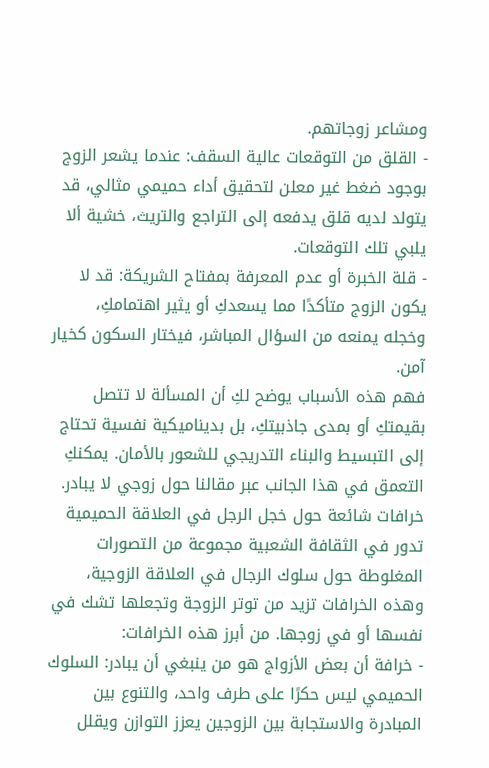ومشاعر زوجاتهم.
- القلق من التوقعات عالية السقف: عندما يشعر الزوج بوجود ضغط غير معلن لتحقيق أداء حميمي مثالي، قد يتولد لديه قلق يدفعه إلى التراجع والتريث، خشية ألا يلبي تلك التوقعات.
- قلة الخبرة أو عدم المعرفة بمفتاح الشريكة: قد لا يكون الزوج متأكدًا مما يسعدكِ أو يثير اهتمامكِ، وخجله يمنعه من السؤال المباشر، فيختار السكون كخيار آمن.
فهم هذه الأسباب يوضح لكِ أن المسألة لا تتصل بقيمتكِ أو بمدى جاذبيتكِ، بل بديناميكية نفسية تحتاج إلى التبسيط والبناء التدريجي للشعور بالأمان. يمكنكِ التعمق في هذا الجانب عبر مقالنا حول زوجي لا يبادر.
خرافات شائعة حول خجل الرجل في العلاقة الحميمية
تدور في الثقافة الشعبية مجموعة من التصورات المغلوطة حول سلوك الرجال في العلاقة الزوجية، وهذه الخرافات تزيد من توتر الزوجة وتجعلها تشك في نفسها أو في زوجها. من أبرز هذه الخرافات:
- خرافة أن بعض الأزواج هو من ينبغي أن يبادر: السلوك الحميمي ليس حكرًا على طرف واحد، والتنوع بين المبادرة والاستجابة بين الزوجين يعزز التوازن ويقلل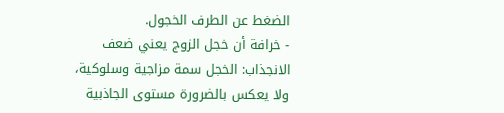الضغط عن الطرف الخجول.
- خرافة أن خجل الزوج يعني ضعف الانجذاب: الخجل سمة مزاجية وسلوكية، ولا يعكس بالضرورة مستوى الجاذبية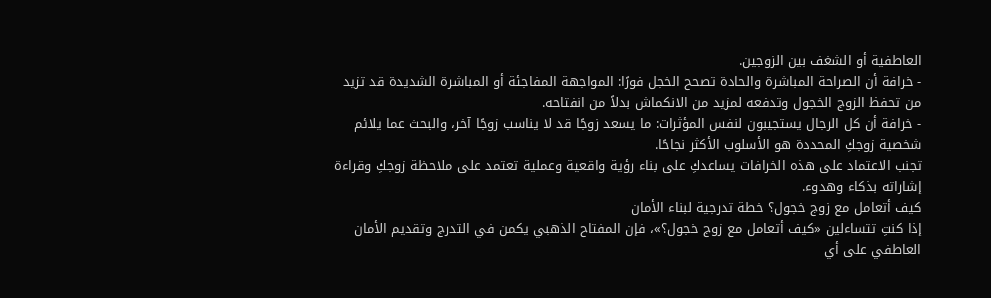العاطفية أو الشغف بين الزوجين.
- خرافة أن الصراحة المباشرة والحادة تصحح الخجل فورًا: المواجهة المفاجئة أو المباشرة الشديدة قد تزيد من تحفظ الزوج الخجول وتدفعه لمزيد من الانكماش بدلاً من انفتاحه.
- خرافة أن كل الرجال يستجيبون لنفس المؤثرات: ما يسعد زوجًا قد لا يناسب زوجًا آخر، والبحث عما يلائم شخصية زوجكِ المحددة هو الأسلوب الأكثر نجاحًا.
تجنب الاعتماد على هذه الخرافات يساعدكِ على بناء رؤية واقعية وعملية تعتمد على ملاحظة زوجكِ وقراءة إشاراته بذكاء وهدوء.
كيف أتعامل مع زوج خجول؟ خطة تدرجية لبناء الأمان
إذا كنتِ تتساءلين «كيف أتعامل مع زوج خجول؟»، فإن المفتاح الذهبي يكمن في التدرج وتقديم الأمان العاطفي على أي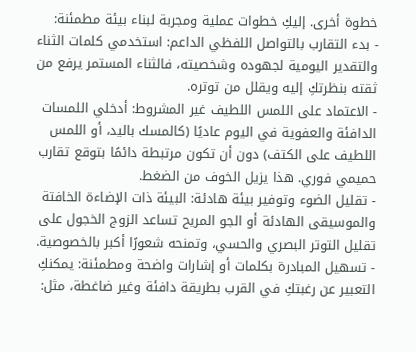خطوة أخرى. إليكِ خطوات عملية ومجربة لبناء بيئة مطمئنة:
- بدء التقارب بالتواصل اللفظي الداعم: استخدمي كلمات الثناء والتقدير اليومية لجهوده وشخصيته، فالثناء المستمر يرفع من ثقته بنظرتكِ إليه ويقلل من توتره.
- الاعتماد على اللمس اللطيف غير المشروط: أدخلي اللمسات الدافئة والعفوية في اليوم عاديًا (كالمسك باليد، أو اللمس اللطيف على الكتف) دون أن تكون مرتبطة دائمًا بتوقع تقارب حميمي فوري. هذا يزيل الخوف من الضغط.
- تقليل الضوء وتوفير بيئة هادئة: البيئة ذات الإضاءة الخافتة والموسيقى الهادئة أو الجو المريح تساعد الزوج الخجول على تقليل التوتر البصري والحسي، وتمنحه شعورًا أكبر بالخصوصية.
- تسهيل المبادرة بكلمات أو إشارات واضحة ومطمئنة: يمكنكِ التعبير عن رغبتكِ في القرب بطريقة دافئة وغير ضاغطة، مثل: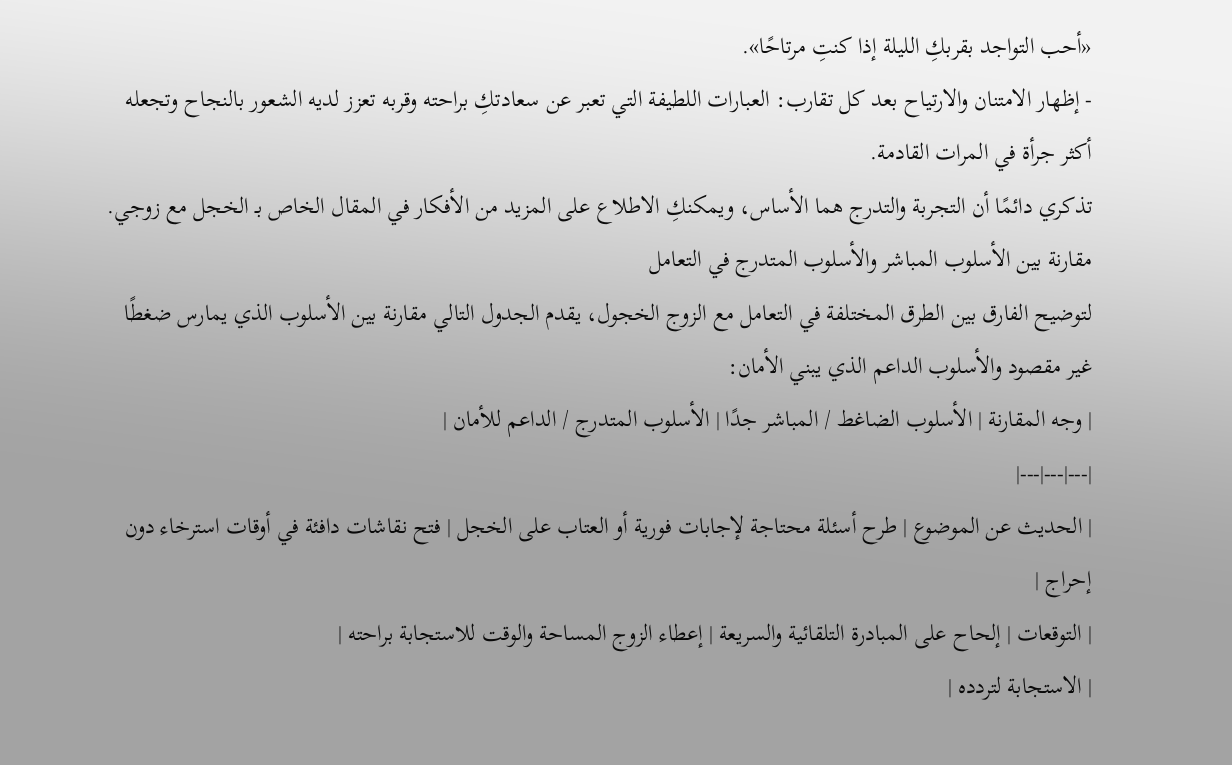«أحب التواجد بقربكِ الليلة إذا كنتِ مرتاحًا».
- إظهار الامتنان والارتياح بعد كل تقارب: العبارات اللطيفة التي تعبر عن سعادتكِ براحته وقربه تعزز لديه الشعور بالنجاح وتجعله أكثر جرأة في المرات القادمة.
تذكري دائمًا أن التجربة والتدرج هما الأساس، ويمكنكِ الاطلاع على المزيد من الأفكار في المقال الخاص بـ الخجل مع زوجي.
مقارنة بين الأسلوب المباشر والأسلوب المتدرج في التعامل
لتوضيح الفارق بين الطرق المختلفة في التعامل مع الزوج الخجول، يقدم الجدول التالي مقارنة بين الأسلوب الذي يمارس ضغطًا غير مقصود والأسلوب الداعم الذي يبني الأمان:
| وجه المقارنة | الأسلوب الضاغط / المباشر جدًا | الأسلوب المتدرج / الداعم للأمان |
|---|---|---|
| الحديث عن الموضوع | طرح أسئلة محتاجة لإجابات فورية أو العتاب على الخجل | فتح نقاشات دافئة في أوقات استرخاء دون إحراج |
| التوقعات | إلحاح على المبادرة التلقائية والسريعة | إعطاء الزوج المساحة والوقت للاستجابة براحته |
| الاستجابة لتردده |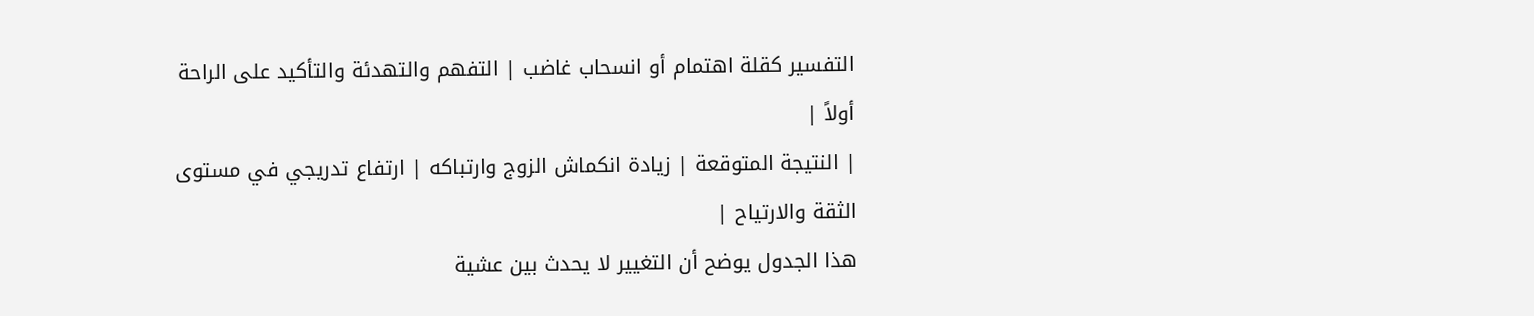التفسير كقلة اهتمام أو انسحاب غاضب | التفهم والتهدئة والتأكيد على الراحة أولاً |
| النتيجة المتوقعة | زيادة انكماش الزوج وارتباكه | ارتفاع تدريجي في مستوى الثقة والارتياح |
هذا الجدول يوضح أن التغيير لا يحدث بين عشية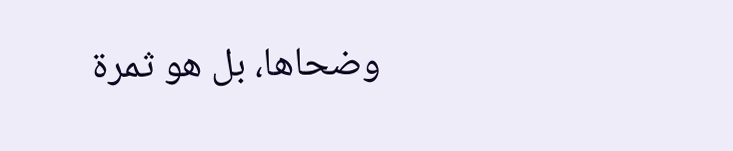وضحاها، بل هو ثمرة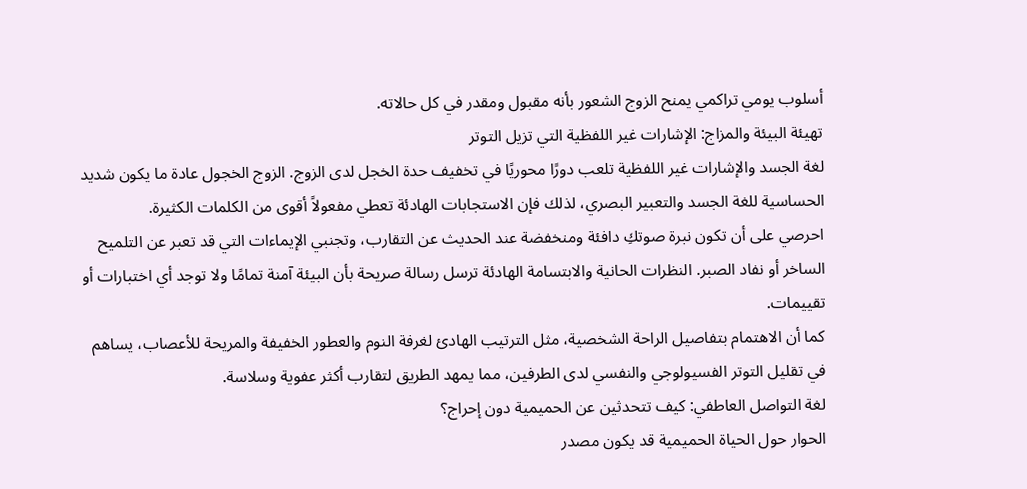أسلوب يومي تراكمي يمنح الزوج الشعور بأنه مقبول ومقدر في كل حالاته.
تهيئة البيئة والمزاج: الإشارات غير اللفظية التي تزيل التوتر
لغة الجسد والإشارات غير اللفظية تلعب دورًا محوريًا في تخفيف حدة الخجل لدى الزوج. الزوج الخجول عادة ما يكون شديد الحساسية للغة الجسد والتعبير البصري، لذلك فإن الاستجابات الهادئة تعطي مفعولاً أقوى من الكلمات الكثيرة.
احرصي على أن تكون نبرة صوتكِ دافئة ومنخفضة عند الحديث عن التقارب، وتجنبي الإيماءات التي قد تعبر عن التلميح الساخر أو نفاد الصبر. النظرات الحانية والابتسامة الهادئة ترسل رسالة صريحة بأن البيئة آمنة تمامًا ولا توجد أي اختبارات أو تقييمات.
كما أن الاهتمام بتفاصيل الراحة الشخصية، مثل الترتيب الهادئ لغرفة النوم والعطور الخفيفة والمريحة للأعصاب، يساهم في تقليل التوتر الفسيولوجي والنفسي لدى الطرفين، مما يمهد الطريق لتقارب أكثر عفوية وسلاسة.
لغة التواصل العاطفي: كيف تتحدثين عن الحميمية دون إحراج؟
الحوار حول الحياة الحميمية قد يكون مصدر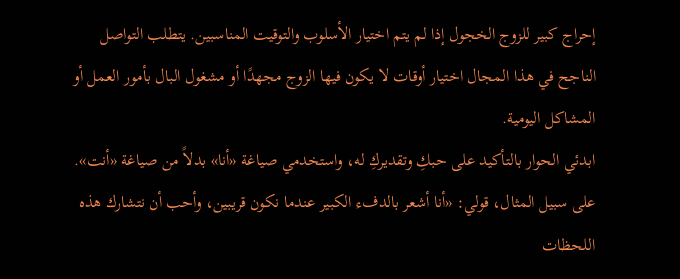إحراج كبير للزوج الخجول إذا لم يتم اختيار الأسلوب والتوقيت المناسبين. يتطلب التواصل الناجح في هذا المجال اختيار أوقات لا يكون فيها الزوج مجهدًا أو مشغول البال بأمور العمل أو المشاكل اليومية.
ابدئي الحوار بالتأكيد على حبكِ وتقديركِ له، واستخدمي صياغة «أنا» بدلاً من صياغة «أنت». على سبيل المثال، قولي: «أنا أشعر بالدفء الكبير عندما نكون قريبين، وأحب أن نتشارك هذه اللحظات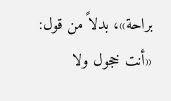براحة»، بدلاً من قول: «أنت خجول ولا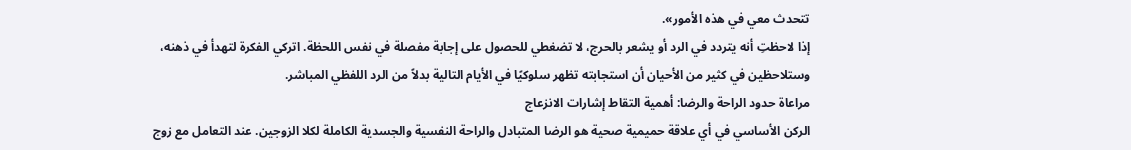تتحدث معي في هذه الأمور».
إذا لاحظتِ أنه يتردد في الرد أو يشعر بالحرج، لا تضغطي للحصول على إجابة مفصلة في نفس اللحظة. اتركي الفكرة لتهدأ في ذهنه، وستلاحظين في كثير من الأحيان أن استجابته تظهر سلوكيًا في الأيام التالية بدلاً من الرد اللفظي المباشر.
مراعاة حدود الراحة والرضا: أهمية التقاط إشارات الانزعاج
الركن الأساسي في أي علاقة حميمية صحية هو الرضا المتبادل والراحة النفسية والجسدية الكاملة لكلا الزوجين. عند التعامل مع زوج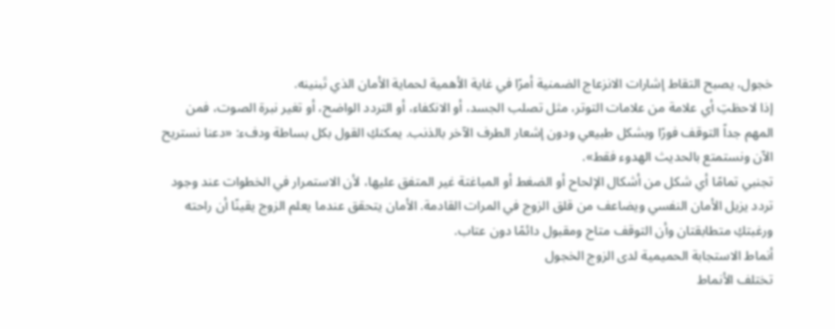خجول، يصبح التقاط إشارات الانزعاج الضمنية أمرًا في غاية الأهمية لحماية الأمان الذي تَبنينه.
إذا لاحظتِ أي علامة من علامات التوتر، مثل تصلب الجسد، أو الانكفاء، أو التردد الواضح، أو تغير نبرة الصوت، فمن المهم جداً التوقف فورًا وبشكل طبيعي ودون إشعار الطرف الآخر بالذنب. يمكنكِ القول بكل بساطة ودفء: «دعنا نستريح الآن ونستمتع بالحديث الهدوء فقط».
تجنبي تمامًا أي شكل من أشكال الإلحاح أو الضغط أو المباغتة غير المتفق عليها، لأن الاستمرار في الخطوات عند وجود تردد يزيل الأمان النفسي ويضاعف من قلق الزوج في المرات القادمة. الأمان يتحقق عندما يعلم الزوج يقينًا أن راحته ورغبتكِ متطابقتان وأن التوقف متاح ومقبول دائمًا دون عتاب.
أنماط الاستجابة الحميمية لدى الزوج الخجول
تختلف الأنماط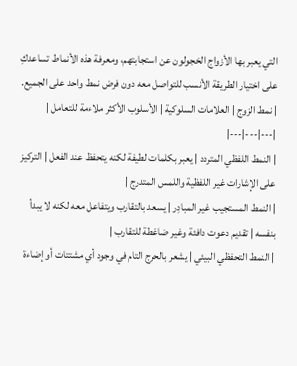التي يعبر بها الأزواج الخجولون عن استجابتهم، ومعرفة هذه الأنماط تساعدكِ على اختيار الطريقة الأنسب للتواصل معه دون فرض نمط واحد على الجميع.
| نمط الزوج | العلامات السلوكية | الأسلوب الأكثر ملاءمة للتعامل |
|---|---|---|
| النمط اللفظي المتردد | يعبر بكلمات لطيفة لكنه يتحفظ عند الفعل | التركيز على الإشارات غير اللفظية واللمس المتدرج |
| النمط المستجيب غير المبادِر | يسعد بالتقارب ويتفاعل معه لكنه لا يبدأ بنفسه | تقديم دعوت دافئة وغير ضاغطة للتقارب |
| النمط التحفظي البيئي | يشعر بالحرج التام في وجود أي مشتتات أو إضاءة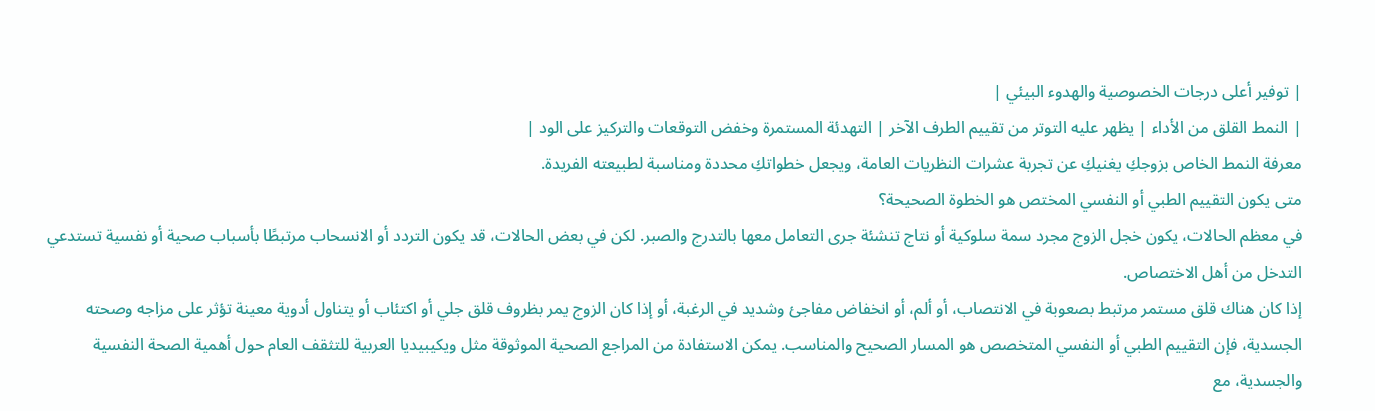| توفير أعلى درجات الخصوصية والهدوء البيئي |
| النمط القلق من الأداء | يظهر عليه التوتر من تقييم الطرف الآخر | التهدئة المستمرة وخفض التوقعات والتركيز على الود |
معرفة النمط الخاص بزوجكِ يغنيكِ عن تجربة عشرات النظريات العامة، ويجعل خطواتكِ محددة ومناسبة لطبيعته الفريدة.
متى يكون التقييم الطبي أو النفسي المختص هو الخطوة الصحيحة؟
في معظم الحالات، يكون خجل الزوج مجرد سمة سلوكية أو نتاج تنشئة جرى التعامل معها بالتدرج والصبر. لكن في بعض الحالات، قد يكون التردد أو الانسحاب مرتبطًا بأسباب صحية أو نفسية تستدعي التدخل من أهل الاختصاص.
إذا كان هناك قلق مستمر مرتبط بصعوبة في الانتصاب، أو ألم، أو انخفاض مفاجئ وشديد في الرغبة، أو إذا كان الزوج يمر بظروف قلق جلي أو اكتئاب أو يتناول أدوية معينة تؤثر على مزاجه وصحته الجسدية، فإن التقييم الطبي أو النفسي المتخصص هو المسار الصحيح والمناسب. يمكن الاستفادة من المراجع الصحية الموثوقة مثل ويكيبيديا العربية للتثقف العام حول أهمية الصحة النفسية والجسدية، مع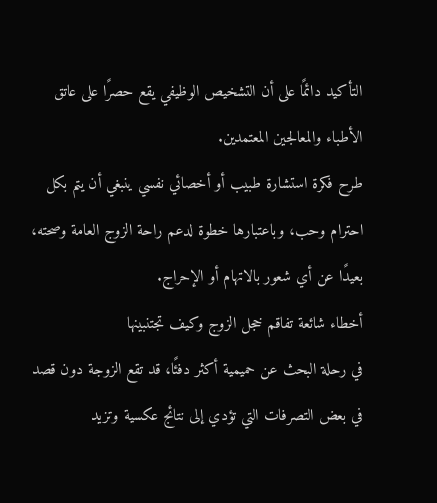التأكيد دائمًا على أن التشخيص الوظيفي يقع حصرًا على عاتق الأطباء والمعالجين المعتمدين.
طرح فكرة استشارة طبيب أو أخصائي نفسي ينبغي أن يتم بكل احترام وحب، وباعتبارها خطوة لدعم راحة الزوج العامة وصحته، بعيدًا عن أي شعور بالاتهام أو الإحراج.
أخطاء شائعة تفاقم خجل الزوج وكيف تجتنبينها
في رحلة البحث عن حميمية أكثر دفئًا، قد تقع الزوجة دون قصد في بعض التصرفات التي تؤدي إلى نتائج عكسية وتزيد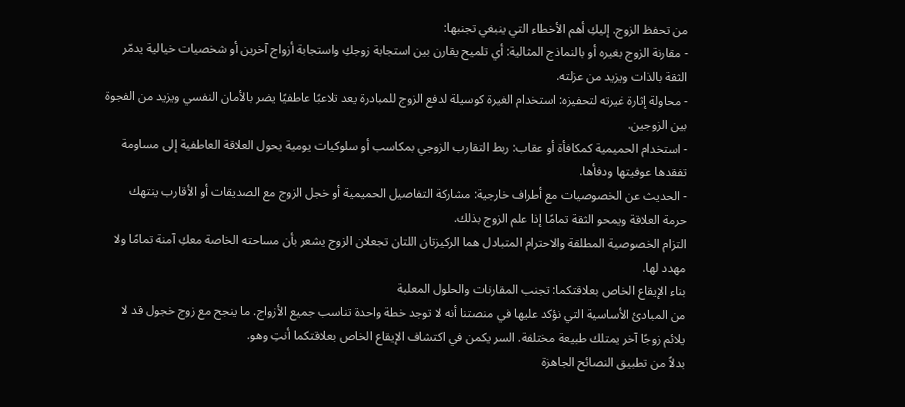من تحفظ الزوج. إليكِ أهم الأخطاء التي ينبغي تجنبها:
- مقارنة الزوج بغيره أو بالنماذج المثالية: أي تلميح يقارن بين استجابة زوجكِ واستجابة أزواج آخرين أو شخصيات خيالية يدمّر الثقة بالذات ويزيد من عزلته.
- محاولة إثارة غيرته لتحفيزه: استخدام الغيرة كوسيلة لدفع الزوج للمبادرة يعد تلاعبًا عاطفيًا يضر بالأمان النفسي ويزيد من الفجوة بين الزوجين.
- استخدام الحميمية كمكافأة أو عقاب: ربط التقارب الزوجي بمكاسب أو سلوكيات يومية يحول العلاقة العاطفية إلى مساومة تفقدها عوفيتها ودفأها.
- الحديث عن الخصوصيات مع أطراف خارجية: مشاركة التفاصيل الحميمية أو خجل الزوج مع الصديقات أو الأقارب ينتهك حرمة العلاقة ويمحو الثقة تمامًا إذا علم الزوج بذلك.
التزام الخصوصية المطلقة والاحترام المتبادل هما الركيزتان اللتان تجعلان الزوج يشعر بأن مساحته الخاصة معكِ آمنة تمامًا ولا مهدد لها.
بناء الإيقاع الخاص بعلاقتكما: تجنب المقارنات والحلول المعلبة
من المبادئ الأساسية التي نؤكد عليها في منصتنا أنه لا توجد خطة واحدة تناسب جميع الأزواج. ما ينجح مع زوج خجول قد لا يلائم زوجًا آخر يمتلك طبيعة مختلفة. السر يكمن في اكتشاف الإيقاع الخاص بعلاقتكما أنتِ وهو.
بدلاً من تطبيق النصائح الجاهزة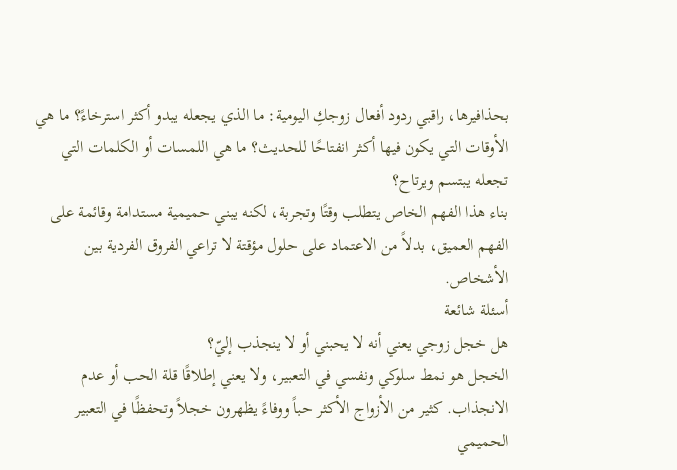بحذافيرها، راقبي ردود أفعال زوجكِ اليومية: ما الذي يجعله يبدو أكثر استرخاءً؟ ما هي الأوقات التي يكون فيها أكثر انفتاحًا للحديث؟ ما هي اللمسات أو الكلمات التي تجعله يبتسم ويرتاح؟
بناء هذا الفهم الخاص يتطلب وقتًا وتجربة، لكنه يبني حميمية مستدامة وقائمة على الفهم العميق، بدلاً من الاعتماد على حلول مؤقتة لا تراعي الفروق الفردية بين الأشخاص.
أسئلة شائعة
هل خجل زوجي يعني أنه لا يحبني أو لا ينجذب إليّ؟
الخجل هو نمط سلوكي ونفسي في التعبير، ولا يعني إطلاقًا قلة الحب أو عدم الانجذاب. كثير من الأزواج الأكثر حباً ووفاءً يظهرون خجلاً وتحفظًا في التعبير الحميمي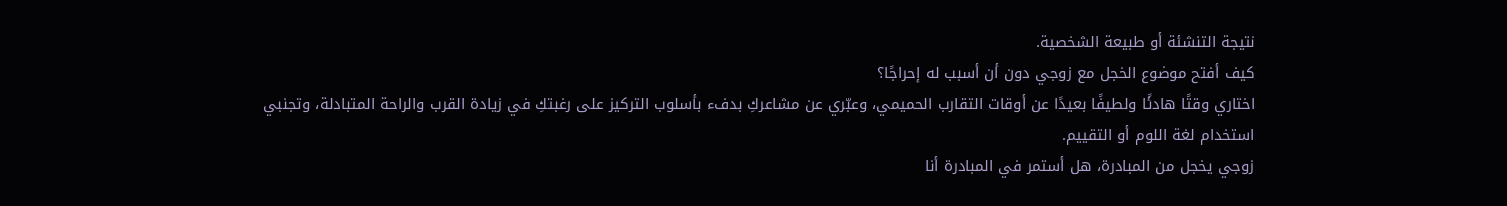نتيجة التنشئة أو طبيعة الشخصية.
كيف أفتح موضوع الخجل مع زوجي دون أن أسبب له إحراجًا؟
اختاري وقتًا هادئًا ولطيفًا بعيدًا عن أوقات التقارب الحميمي، وعبّري عن مشاعركِ بدفء بأسلوب التركيز على رغبتكِ في زيادة القرب والراحة المتبادلة، وتجنبي استخدام لغة اللوم أو التقييم.
زوجي يخجل من المبادرة، هل أستمر في المبادرة أنا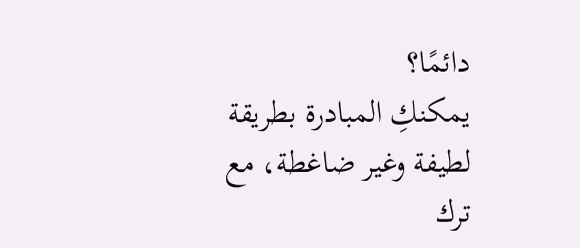دائمًا؟
يمكنكِ المبادرة بطريقة لطيفة وغير ضاغطة، مع ترك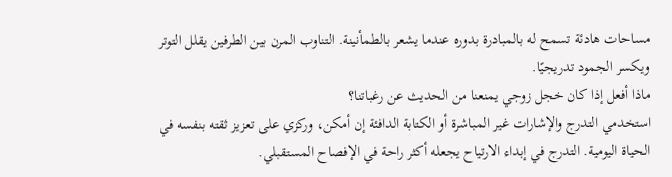مساحات هادئة تسمح له بالمبادرة بدوره عندما يشعر بالطمأنينة. التناوب المرن بين الطرفين يقلل التوتر ويكسر الجمود تدريجيًا.
ماذا أفعل إذا كان خجل زوجي يمنعنا من الحديث عن رغباتنا؟
استخدمي التدرج والإشارات غير المباشرة أو الكتابة الدافئة إن أمكن، وركزي على تعزيز ثقته بنفسه في الحياة اليومية. التدرج في إبداء الارتياح يجعله أكثر راحة في الإفصاح المستقبلي.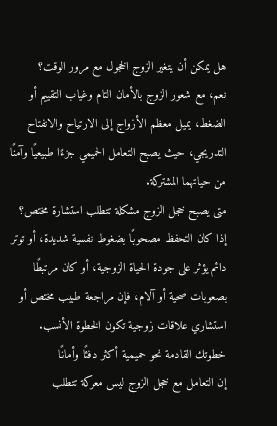هل يمكن أن يتغير الزوج الخجول مع مرور الوقت؟
نعم، مع شعور الزوج بالأمان التام وغياب التقييم أو الضغط، يميل معظم الأزواج إلى الارتياح والانفتاح التدريجي، حيث يصبح التعامل الحميمي جزءًا طبيعيًا وآمنًا من حياتهما المشتركة.
متى يصبح خجل الزوج مشكلة تتطلب استشارة مختص؟
إذا كان التحفظ مصحوبًا بضغوط نفسية شديدة، أو توتر دائم يؤثر على جودة الحياة الزوجية، أو كان مرتبطًا بصعوبات صحية أو آلام، فإن مراجعة طبيب مختص أو استشاري علاقات زوجية تكون الخطوة الأنسب.
خطوتك القادمة نحو حميمية أكثر دفئًا وأمانًا
إن التعامل مع خجل الزوج ليس معركة تتطلب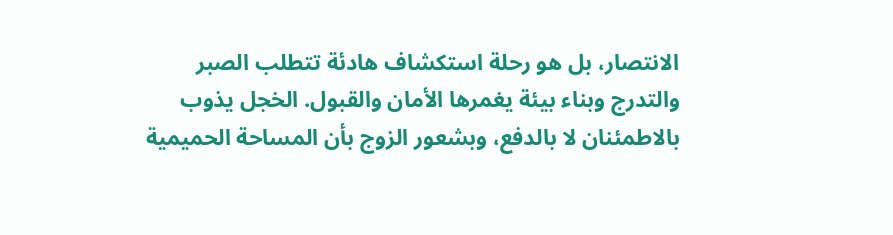الانتصار، بل هو رحلة استكشاف هادئة تتطلب الصبر والتدرج وبناء بيئة يغمرها الأمان والقبول. الخجل يذوب بالاطمئنان لا بالدفع، وبشعور الزوج بأن المساحة الحميمية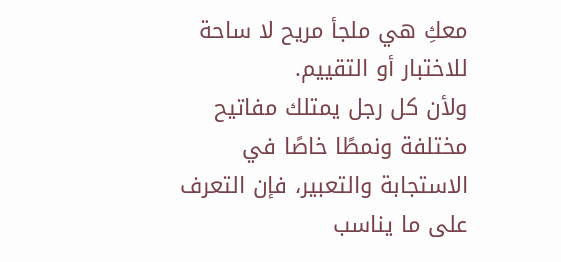معكِ هي ملجأ مريح لا ساحة للاختبار أو التقييم.
ولأن كل رجل يمتلك مفاتيح مختلفة ونمطًا خاصًا في الاستجابة والتعبير، فإن التعرف على ما يناسب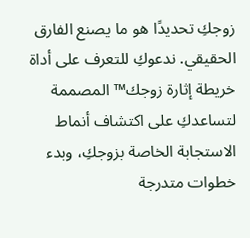زوجكِ تحديدًا هو ما يصنع الفارق الحقيقي. ندعوكِ للتعرف على أداة خريطة إثارة زوجك™ المصممة لتساعدكِ على اكتشاف أنماط الاستجابة الخاصة بزوجكِ، وبدء خطوات متدرجة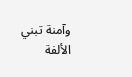وآمنة تبني الألفة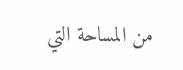من المساحة التي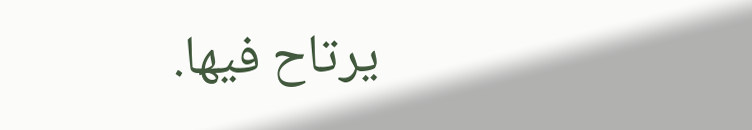يرتاح فيها.